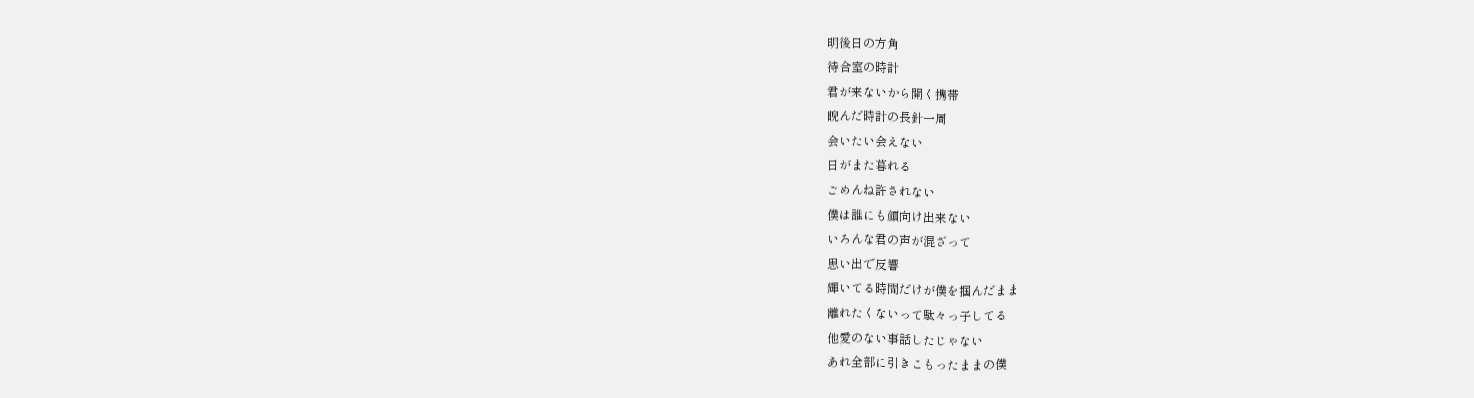明後日の方角
待合室の時計
君が来ないから開く携帯
睨んだ時計の長針一周
会いたい会えない
日がまた暮れる
ごめんね許されない
僕は誰にも顔向け出来ない
いろんな君の声が混ざって
思い出で反響
輝いてる時間だけが僕を掴んだまま
離れたくないって駄々っ子してる
他愛のない事話したじゃない
あれ全部に引きこもったままの僕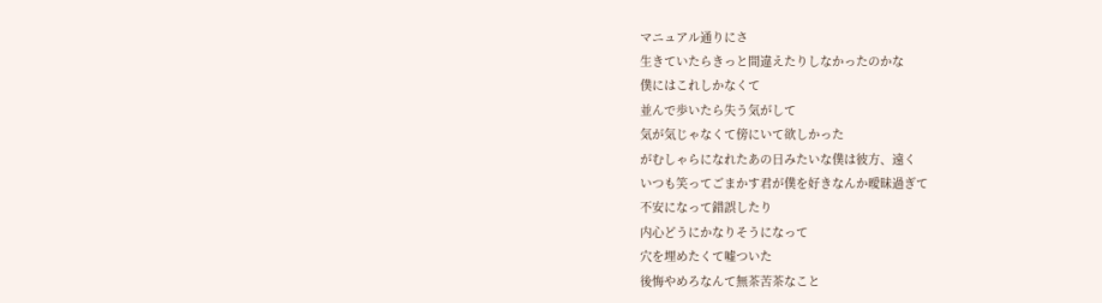マニュアル通りにさ
生きていたらきっと間違えたりしなかったのかな
僕にはこれしかなくて
並んで歩いたら失う気がして
気が気じゃなくて傍にいて欲しかった
がむしゃらになれたあの日みたいな僕は彼方、遠く
いつも笑ってごまかす君が僕を好きなんか曖昧過ぎて
不安になって錯誤したり
内心どうにかなりそうになって
穴を埋めたくて嘘ついた
後悔やめろなんて無茶苦茶なこと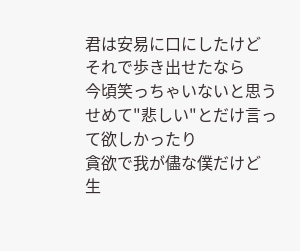君は安易に口にしたけど
それで歩き出せたなら
今頃笑っちゃいないと思う
せめて"悲しい"とだけ言って欲しかったり
貪欲で我が儘な僕だけど
生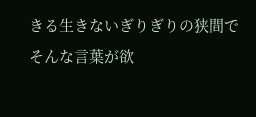きる生きないぎりぎりの狭間で
そんな言葉が欲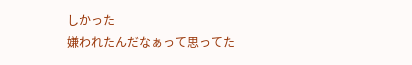しかった
嫌われたんだなぁって思ってた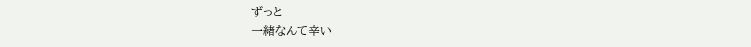ずっと
一緒なんて辛い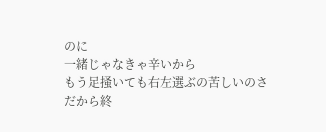のに
一緒じゃなきゃ辛いから
もう足掻いても右左選ぶの苦しいのさ
だから終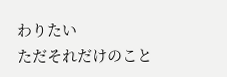わりたい
ただそれだけのこと